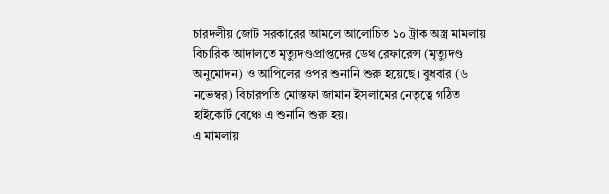চারদলীয় জোট সরকারের আমলে আলোচিত ১০ ট্রাক অস্ত্র মামলায় বিচারিক আদালতে মৃত্যুদণ্ডপ্রাপ্তদের ডেথ রেফারেন্স (মৃত্যুদণ্ড অনুমোদন) ও আপিলের ওপর শুনানি শুরু হয়েছে। বুধবার (৬ নভেম্বর) বিচারপতি মোস্তফা জামান ইসলামের নেতৃত্বে গঠিত হাইকোর্ট বেঞ্চে এ শুনানি শুরু হয়।
এ মামলায়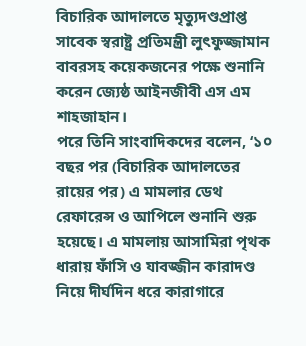বিচারিক আদালতে মৃত্যুদণ্ডপ্রাপ্ত সাবেক স্বরাষ্ট্র প্রতিমন্ত্রী লুৎফুজ্জামান বাবরসহ কয়েকজনের পক্ষে শুনানি করেন জ্যেষ্ঠ আইনজীবী এস এম শাহজাহান।
পরে তিনি সাংবাদিকদের বলেন, ‘১০ বছর পর (বিচারিক আদালতের রায়ের পর) এ মামলার ডেথ রেফারেন্স ও আপিলে শুনানি শুরু হয়েছে। এ মামলায় আসামিরা পৃথক ধারায় ফাঁসি ও যাবজ্জীন কারাদণ্ড নিয়ে দীর্ঘদিন ধরে কারাগারে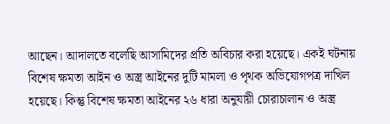আছেন। আদালতে বলেছি আসামিদের প্রতি অবিচার করা হয়েছে। একই ঘটনায় বিশেষ ক্ষমতা আইন ও অস্ত্র আইনের দুটি মামলা ও পৃথক অভিযোগপত্র দাখিল হয়েছে। কিন্তু বিশেষ ক্ষমতা আইনের ২৬ ধারা অনুযায়ী চোরাচালান ও অস্ত্র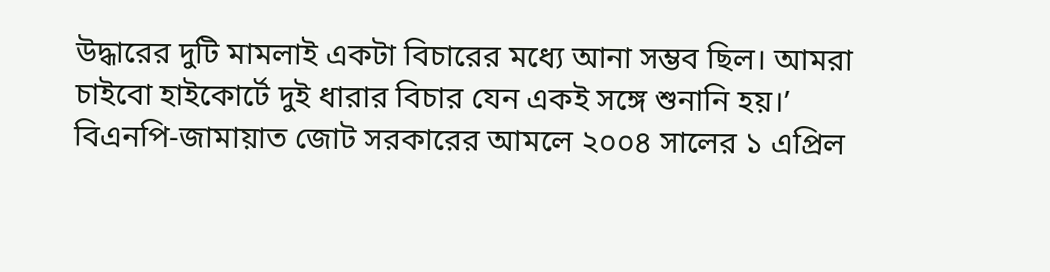উদ্ধারের দুটি মামলাই একটা বিচারের মধ্যে আনা সম্ভব ছিল। আমরা চাইবো হাইকোর্টে দুই ধারার বিচার যেন একই সঙ্গে শুনানি হয়।’
বিএনপি-জামায়াত জোট সরকারের আমলে ২০০৪ সালের ১ এপ্রিল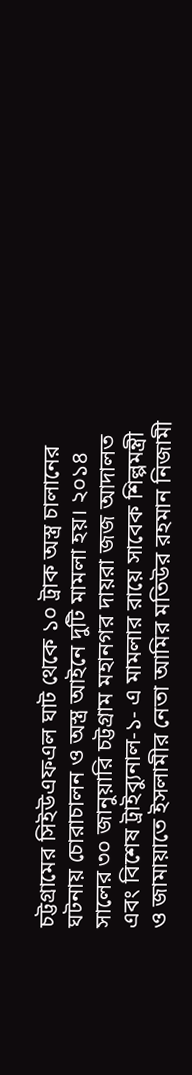চট্টগ্রামের সিইউএফএল ঘাট থেকে ১০ ট্রাক অস্ত্র চালানের ঘটনায় চোরাচালন ও অস্ত্র আইনে দুটি মামলা হয়। ২০১৪ সালের ৩০ জানুয়ারি চট্টগ্রাম মহানগর দায়রা জজ আদালত এবং বিশেষ ট্রাইব্যুনাল-১- এ মামলার রায়ে সাবেক শিল্পমন্ত্রী ও জামায়াতে ইসলামীর নেতা আমির মতিউর রহমান নিজামী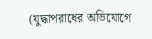(যুদ্ধাপরাধের অভিযোগে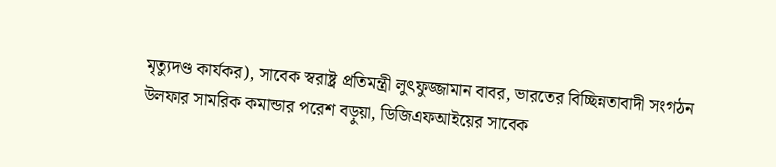মৃত্যুদণ্ড কার্যকর), সাবেক স্বরাষ্ট্র প্রতিমন্ত্রী লুৎফুজ্জামান বাবর, ভারতের বিচ্ছিন্নতাবাদী সংগঠন উলফার সামরিক কমান্ডার পরেশ বড়ুয়া, ডিজিএফআইয়ের সাবেক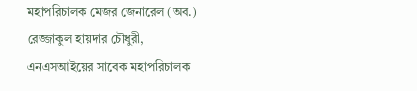মহাপরিচালক মেজর জেনারেল (অব.) রেজ্জাকুল হায়দার চৌধুরী, এনএসআইয়ের সাবেক মহাপরিচালক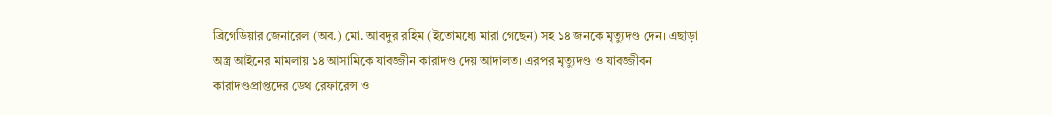ব্রিগেডিয়ার জেনারেল (অব.) মো. আবদুর রহিম (ইতোমধ্যে মারা গেছেন) সহ ১৪ জনকে মৃত্যুদণ্ড দেন। এছাড়া অস্ত্র আইনের মামলায় ১৪ আসামিকে যাবজ্জীন কারাদণ্ড দেয় আদালত। এরপর মৃত্যুদণ্ড ও যাবজ্জীবন কারাদণ্ডপ্রাপ্তদের ডেথ রেফারেন্স ও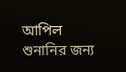আপিল শুনানির জন্য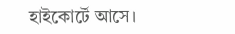হাইকোর্টে আসে।